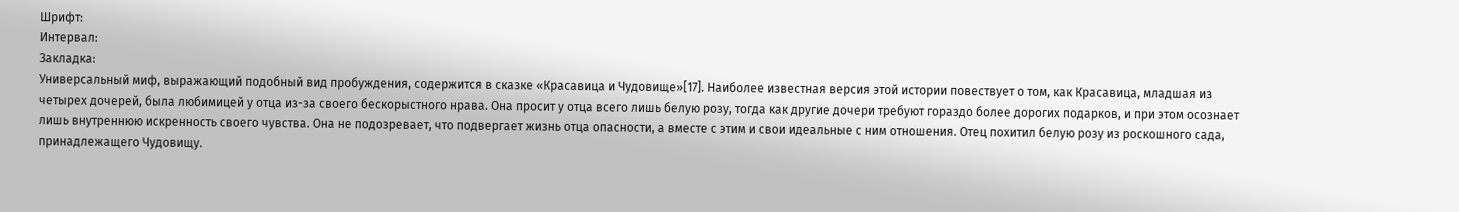Шрифт:
Интервал:
Закладка:
Универсальный миф, выражающий подобный вид пробуждения, содержится в сказке «Красавица и Чудовище»[17]. Наиболее известная версия этой истории повествует о том, как Красавица, младшая из четырех дочерей, была любимицей у отца из-за своего бескорыстного нрава. Она просит у отца всего лишь белую розу, тогда как другие дочери требуют гораздо более дорогих подарков, и при этом осознает лишь внутреннюю искренность своего чувства. Она не подозревает, что подвергает жизнь отца опасности, а вместе с этим и свои идеальные с ним отношения. Отец похитил белую розу из роскошного сада, принадлежащего Чудовищу.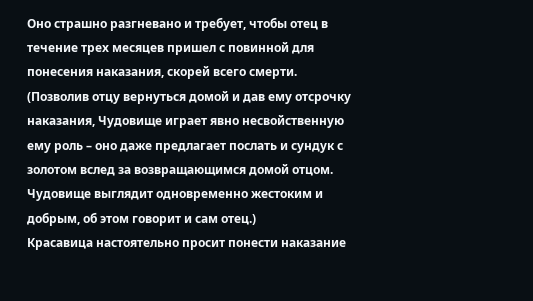Оно страшно разгневано и требует, чтобы отец в течение трех месяцев пришел с повинной для понесения наказания, скорей всего смерти.
(Позволив отцу вернуться домой и дав ему отсрочку наказания, Чудовище играет явно несвойственную ему роль – оно даже предлагает послать и сундук с золотом вслед за возвращающимся домой отцом. Чудовище выглядит одновременно жестоким и добрым, об этом говорит и сам отец.)
Красавица настоятельно просит понести наказание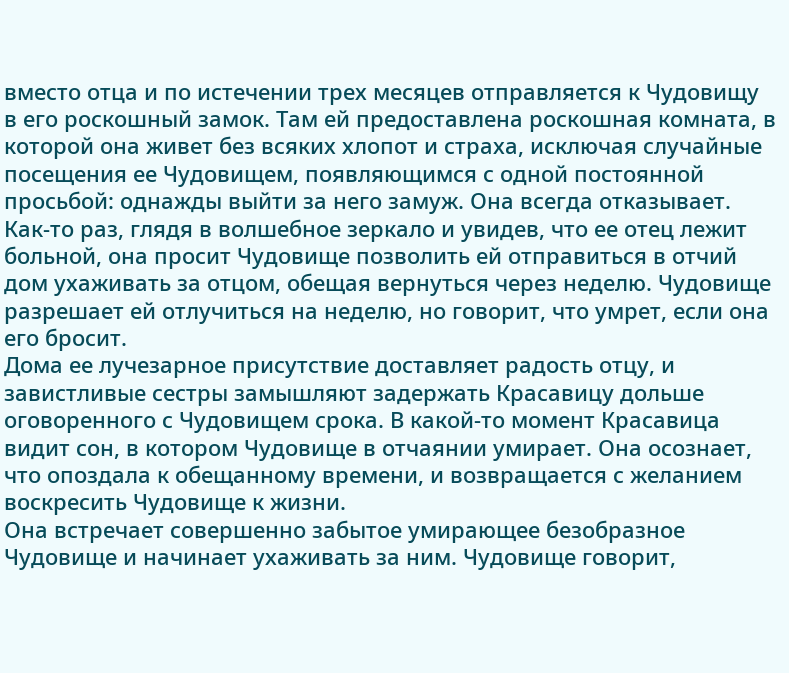вместо отца и по истечении трех месяцев отправляется к Чудовищу в его роскошный замок. Там ей предоставлена роскошная комната, в которой она живет без всяких хлопот и страха, исключая случайные посещения ее Чудовищем, появляющимся с одной постоянной просьбой: однажды выйти за него замуж. Она всегда отказывает. Как-то раз, глядя в волшебное зеркало и увидев, что ее отец лежит больной, она просит Чудовище позволить ей отправиться в отчий дом ухаживать за отцом, обещая вернуться через неделю. Чудовище разрешает ей отлучиться на неделю, но говорит, что умрет, если она его бросит.
Дома ее лучезарное присутствие доставляет радость отцу, и завистливые сестры замышляют задержать Красавицу дольше оговоренного с Чудовищем срока. В какой-то момент Красавица видит сон, в котором Чудовище в отчаянии умирает. Она осознает, что опоздала к обещанному времени, и возвращается с желанием воскресить Чудовище к жизни.
Она встречает совершенно забытое умирающее безобразное Чудовище и начинает ухаживать за ним. Чудовище говорит,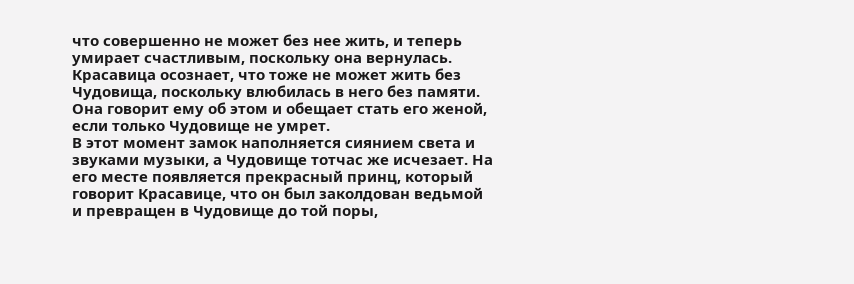что совершенно не может без нее жить, и теперь умирает счастливым, поскольку она вернулась. Красавица осознает, что тоже не может жить без Чудовища, поскольку влюбилась в него без памяти. Она говорит ему об этом и обещает стать его женой, если только Чудовище не умрет.
В этот момент замок наполняется сиянием света и звуками музыки, а Чудовище тотчас же исчезает. На его месте появляется прекрасный принц, который говорит Красавице, что он был заколдован ведьмой и превращен в Чудовище до той поры,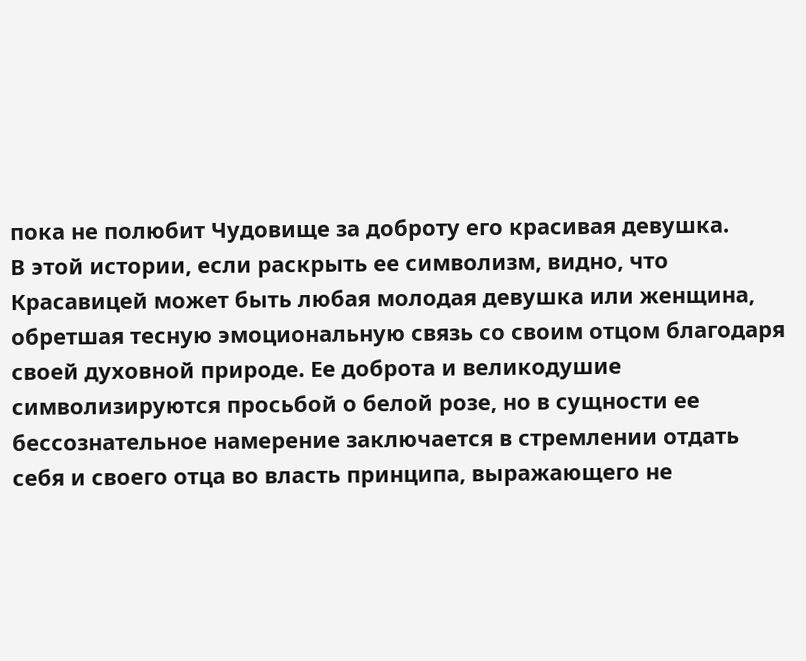пока не полюбит Чудовище за доброту его красивая девушка.
В этой истории, если раскрыть ее символизм, видно, что Красавицей может быть любая молодая девушка или женщина, обретшая тесную эмоциональную связь со своим отцом благодаря своей духовной природе. Ее доброта и великодушие символизируются просьбой о белой розе, но в сущности ее бессознательное намерение заключается в стремлении отдать себя и своего отца во власть принципа, выражающего не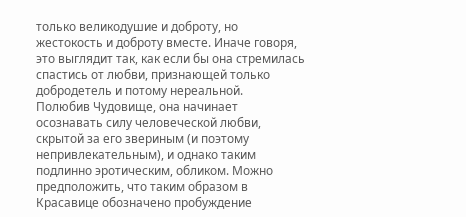только великодушие и доброту, но жестокость и доброту вместе. Иначе говоря, это выглядит так, как если бы она стремилась спастись от любви, признающей только добродетель и потому нереальной.
Полюбив Чудовище, она начинает осознавать силу человеческой любви, скрытой за его звериным (и поэтому непривлекательным), и однако таким подлинно эротическим, обликом. Можно предположить, что таким образом в Красавице обозначено пробуждение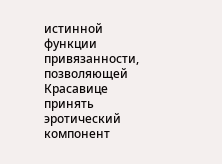истинной функции привязанности, позволяющей Красавице принять эротический компонент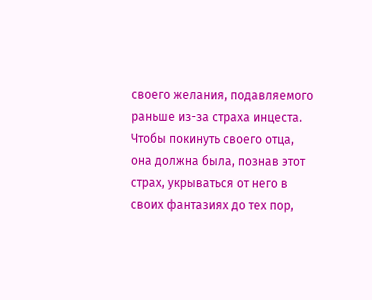своего желания, подавляемого раньше из-за страха инцеста. Чтобы покинуть своего отца, она должна была, познав этот страх, укрываться от него в своих фантазиях до тех пор,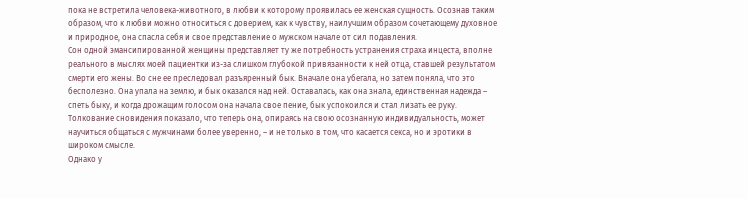пока не встретила человека-животного, в любви к которому проявилась ее женская сущность. Осознав таким образом, что к любви можно относиться с доверием, как к чувству, наилучшим образом сочетающему духовное и природное, она спасла себя и свое представление о мужском начале от сил подавления.
Сон одной эмансипированной женщины представляет ту же потребность устранения страха инцеста, вполне реального в мыслях моей пациентки из-за слишком глубокой привязанности к ней отца, ставшей результатом смерти его жены. Во сне ее преследовал разъяренный бык. Вначале она убегала, но затем поняла, что это бесполезно. Она упала на землю, и бык оказался над ней. Оставалась, как она знала, единственная надежда – спеть быку, и когда дрожащим голосом она начала свое пение, бык успокоился и стал лизать ее руку. Толкование сновидения показало, что теперь она, опираясь на свою осознанную индивидуальность, может научиться общаться с мужчинами более уверенно, – и не только в том, что касается секса, но и эротики в широком смысле.
Однако у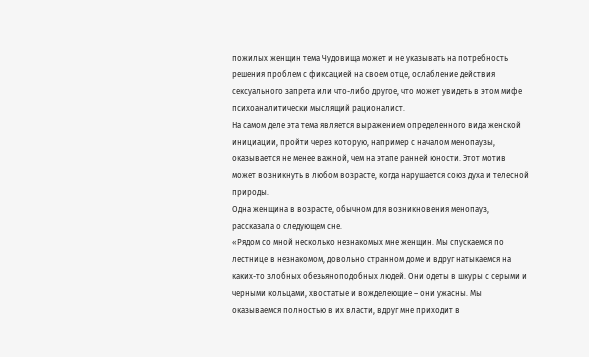пожилых женщин тема Чудовища может и не указывать на потребность решения проблем с фиксацией на своем отце, ослабление действия сексуального запрета или что-либо другое, что может увидеть в этом мифе психоаналитически мыслящий рационалист.
На самом деле эта тема является выражением определенного вида женской инициации, пройти через которую, например с началом менопаузы, оказывается не менее важной, чем на этапе ранней юности. Этот мотив может возникнуть в любом возрасте, когда нарушается союз духа и телесной природы.
Одна женщина в возрасте, обычном для возникновения менопауз, рассказала о следующем сне.
«Рядом со мной несколько незнакомых мне женщин. Мы спускаемся по лестнице в незнакомом, довольно странном доме и вдруг натыкаемся на каких-то злобных обезьяноподобных людей. Они одеты в шкуры с серыми и черными кольцами, хвостатые и вожделеющие – они ужасны. Мы оказываемся полностью в их власти, вдруг мне приходит в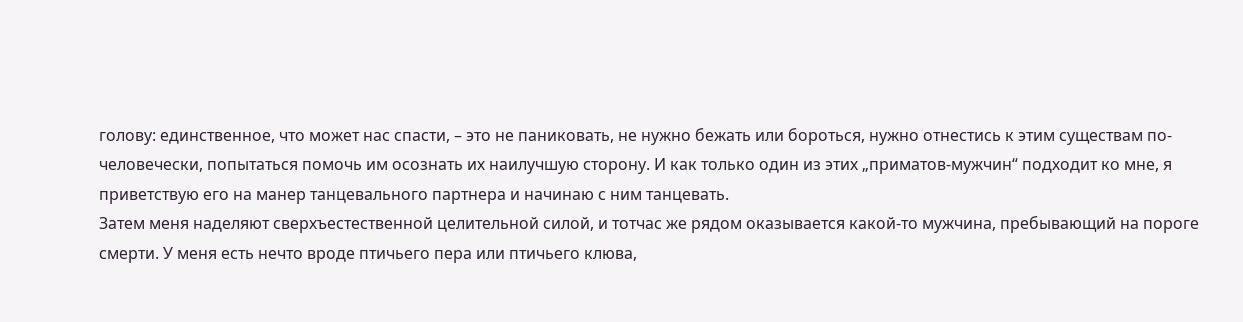голову: единственное, что может нас спасти, – это не паниковать, не нужно бежать или бороться, нужно отнестись к этим существам по-человечески, попытаться помочь им осознать их наилучшую сторону. И как только один из этих „приматов-мужчин“ подходит ко мне, я приветствую его на манер танцевального партнера и начинаю с ним танцевать.
Затем меня наделяют сверхъестественной целительной силой, и тотчас же рядом оказывается какой-то мужчина, пребывающий на пороге смерти. У меня есть нечто вроде птичьего пера или птичьего клюва,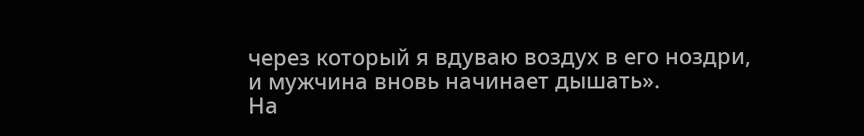через который я вдуваю воздух в его ноздри, и мужчина вновь начинает дышать».
На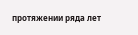протяжении ряда лет